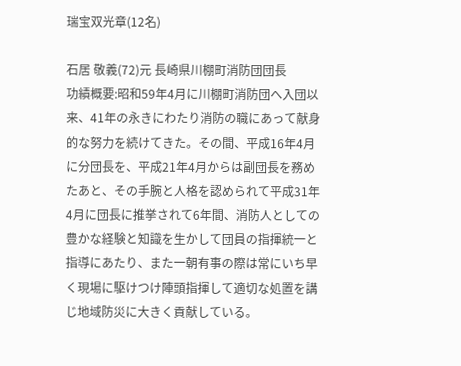瑞宝双光章(12名)

石居 敬義(72)元 長崎県川棚町消防団団長
功績概要:昭和59年4月に川棚町消防団へ入団以来、41年の永きにわたり消防の職にあって献身的な努力を続けてきた。その間、平成16年4月に分団長を、平成21年4月からは副団長を務めたあと、その手腕と人格を認められて平成31年4月に団長に推挙されて6年間、消防人としての豊かな経験と知識を生かして団員の指揮統一と指導にあたり、また一朝有事の際は常にいち早く現場に駆けつけ陣頭指揮して適切な処置を講じ地域防災に大きく貢献している。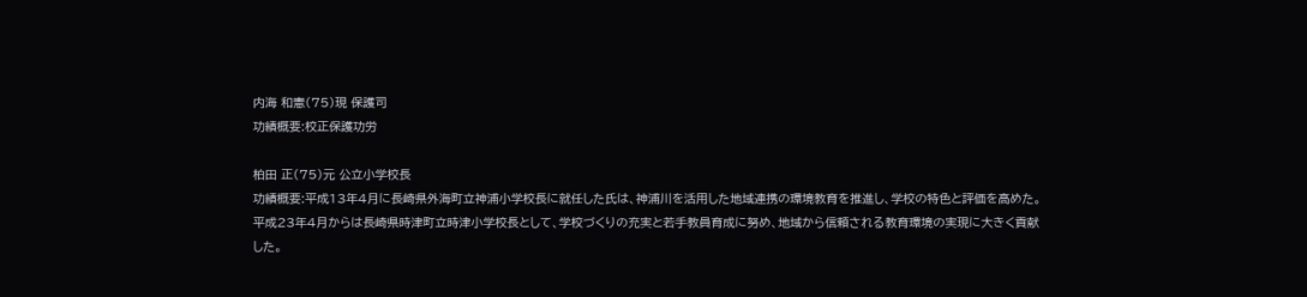内海 和憲(75)現 保護司
功績概要:校正保護功労

柏田 正(75)元 公立小学校長
功績概要:平成13年4月に長崎県外海町立神浦小学校長に就任した氏は、神浦川を活用した地域連携の環境教育を推進し、学校の特色と評価を高めた。
平成23年4月からは長崎県時津町立時津小学校長として、学校づくりの充実と若手教員育成に努め、地域から信頼される教育環境の実現に大きく貢献した。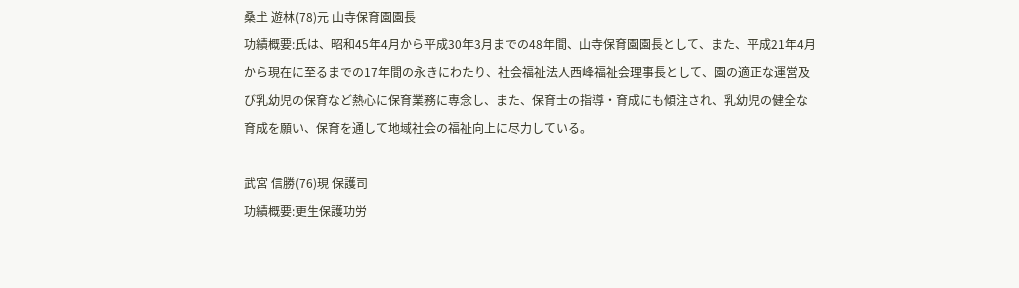桑𡈽 遊林(78)元 山寺保育園園長
功績概要:氏は、昭和45年4月から平成30年3月までの48年間、山寺保育園園長として、また、平成21年4月から現在に至るまでの17年間の永きにわたり、社会福祉法人西峰福祉会理事長として、園の適正な運営及び乳幼児の保育など熱心に保育業務に専念し、また、保育士の指導・育成にも傾注され、乳幼児の健全な育成を願い、保育を通して地域社会の福祉向上に尽力している。

武宮 信勝(76)現 保護司
功績概要:更生保護功労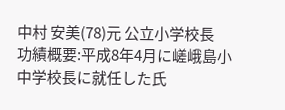中村 安美(78)元 公立小学校長
功績概要:平成8年4月に嵯峨島小中学校長に就任した氏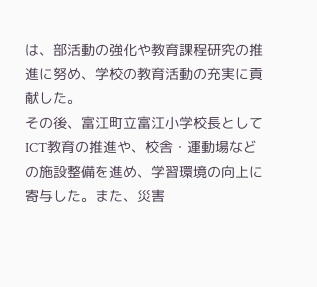は、部活動の強化や教育課程研究の推進に努め、学校の教育活動の充実に貢献した。
その後、富江町立富江小学校長としてICT教育の推進や、校舎・運動場などの施設整備を進め、学習環境の向上に寄与した。また、災害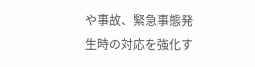や事故、緊急事態発生時の対応を強化す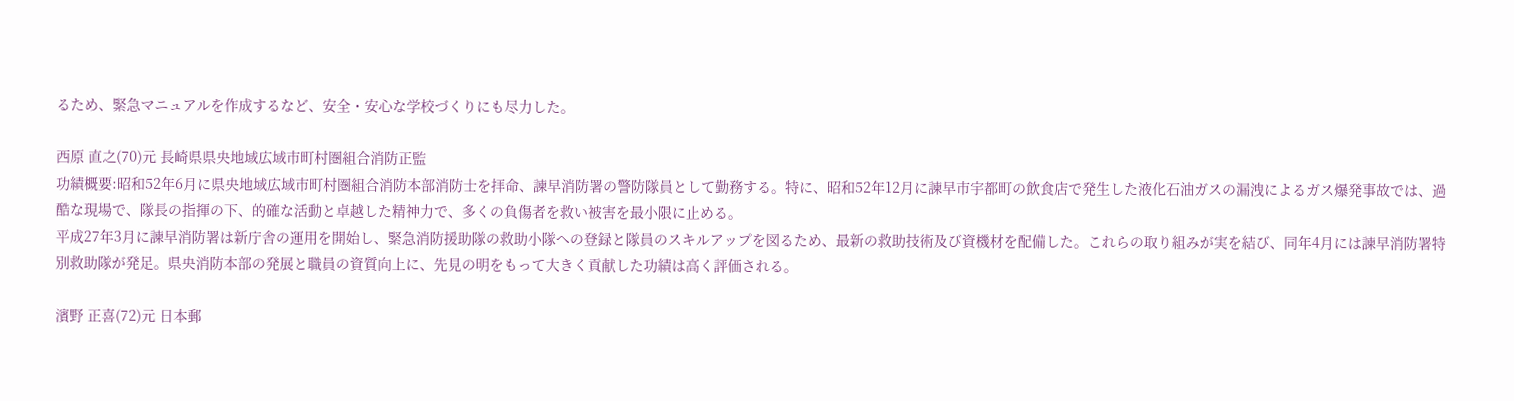るため、緊急マニュアルを作成するなど、安全・安心な学校づくりにも尽力した。

西原 直之(70)元 長崎県県央地域広域市町村圏組合消防正監
功績概要:昭和52年6月に県央地域広域市町村圏組合消防本部消防士を拝命、諫早消防署の警防隊員として勤務する。特に、昭和52年12月に諫早市宇都町の飲食店で発生した液化石油ガスの漏洩によるガス爆発事故では、過酷な現場で、隊長の指揮の下、的確な活動と卓越した精神力で、多くの負傷者を救い被害を最小限に止める。
平成27年3月に諫早消防署は新庁舎の運用を開始し、緊急消防援助隊の救助小隊への登録と隊員のスキルアップを図るため、最新の救助技術及び資機材を配備した。これらの取り組みが実を結び、同年4月には諫早消防署特別救助隊が発足。県央消防本部の発展と職員の資質向上に、先見の明をもって大きく貢献した功績は高く評価される。

濱野 正喜(72)元 日本郵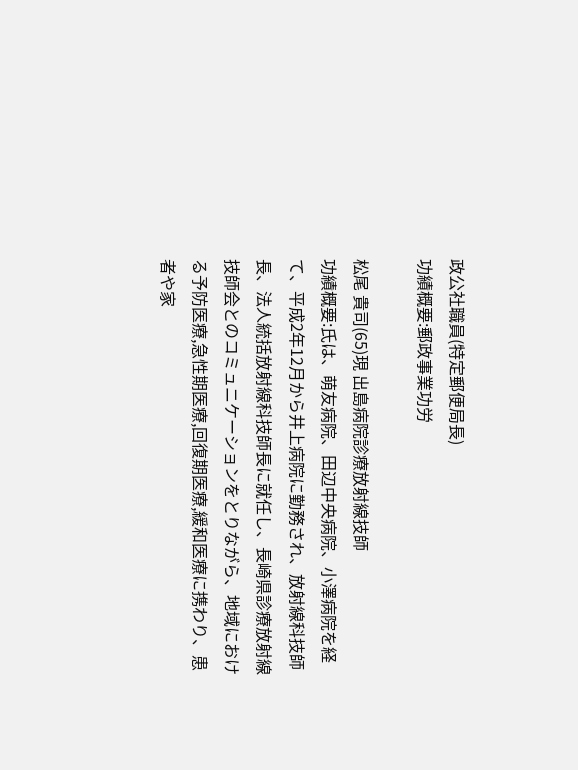政公社職員(特定郵便局長)
功績概要:郵政事業功労

松尾 貴司(65)現 出島病院診療放射線技師
功績概要:氏は、萌友病院、田辺中央病院、小澤病院を経て、平成2年12月から井上病院に勤務され、放射線科技師長、法人統括放射線科技師長に就任し、長崎県診療放射線技師会とのコミュニケーションをとりながら、地域における予防医療,急性期医療,回復期医療,緩和医療に携わり、患者や家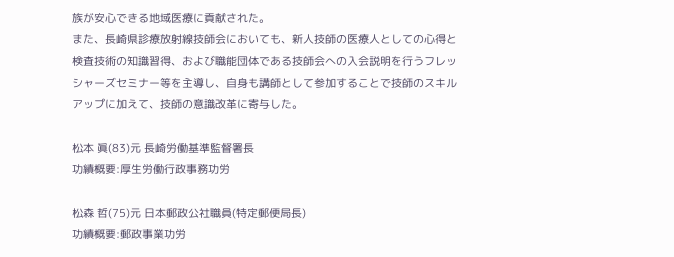族が安心できる地域医療に貢献された。
また、長崎県診療放射線技師会においても、新人技師の医療人としての心得と検査技術の知識習得、および職能団体である技師会への入会説明を行うフレッシャーズセミナー等を主導し、自身も講師として参加することで技師のスキルアップに加えて、技師の意識改革に寄与した。

松本 眞(83)元 長崎労働基準監督署長
功績概要:厚生労働行政事務功労

松森 哲(75)元 日本郵政公社職員(特定郵便局長)
功績概要:郵政事業功労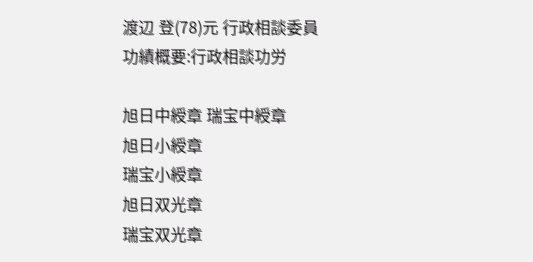渡辺 登(78)元 行政相談委員
功績概要:行政相談功労

旭日中綬章 瑞宝中綬章
旭日小綬章
瑞宝小綬章
旭日双光章
瑞宝双光章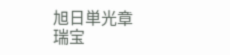旭日単光章
瑞宝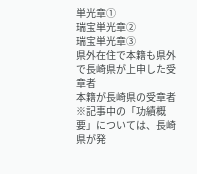単光章①
瑞宝単光章②
瑞宝単光章③
県外在住で本籍も県外で長崎県が上申した受章者
本籍が長崎県の受章者
※記事中の「功績概要」については、長崎県が発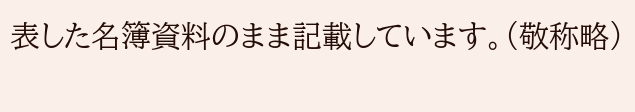表した名簿資料のまま記載しています。(敬称略)